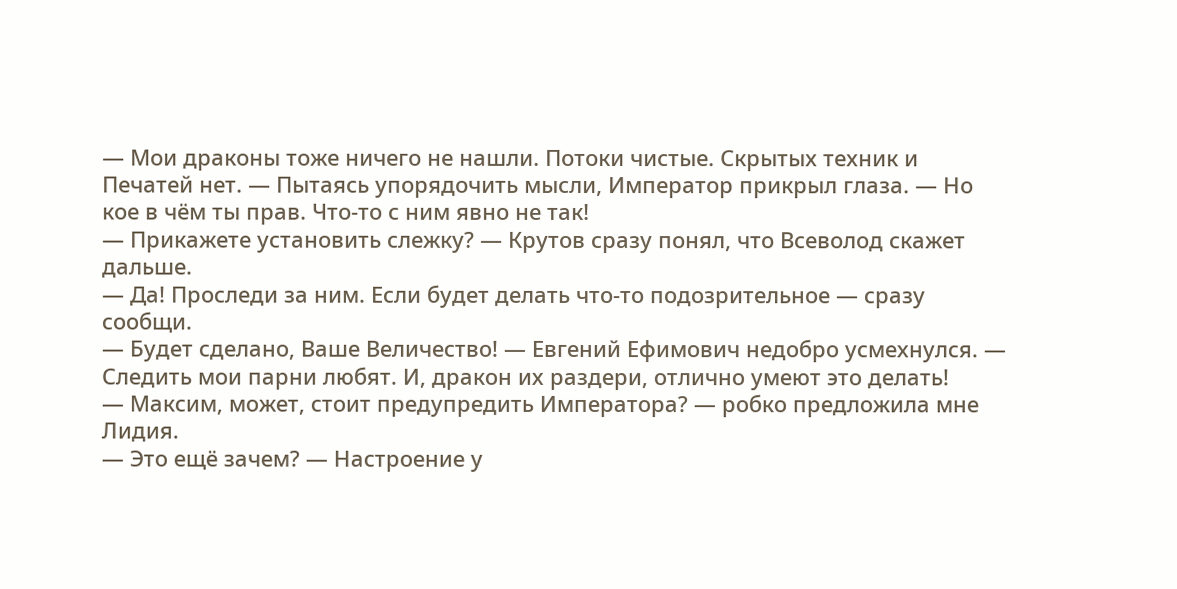— Мои драконы тоже ничего не нашли. Потоки чистые. Скрытых техник и Печатей нет. — Пытаясь упорядочить мысли, Император прикрыл глаза. — Но кое в чём ты прав. Что-то с ним явно не так!
— Прикажете установить слежку? — Крутов сразу понял, что Всеволод скажет дальше.
— Да! Проследи за ним. Если будет делать что-то подозрительное — сразу сообщи.
— Будет сделано, Ваше Величество! — Евгений Ефимович недобро усмехнулся. — Следить мои парни любят. И, дракон их раздери, отлично умеют это делать!
— Максим, может, стоит предупредить Императора? — робко предложила мне Лидия.
— Это ещё зачем? — Настроение у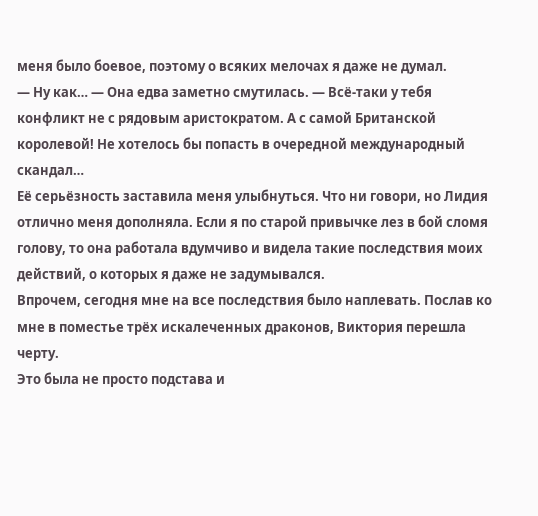меня было боевое, поэтому о всяких мелочах я даже не думал.
— Ну как… — Она едва заметно смутилась. — Всё-таки у тебя конфликт не с рядовым аристократом. А с самой Британской королевой! Не хотелось бы попасть в очередной международный скандал…
Её серьёзность заставила меня улыбнуться. Что ни говори, но Лидия отлично меня дополняла. Если я по старой привычке лез в бой сломя голову, то она работала вдумчиво и видела такие последствия моих действий, о которых я даже не задумывался.
Впрочем, сегодня мне на все последствия было наплевать. Послав ко мне в поместье трёх искалеченных драконов, Виктория перешла черту.
Это была не просто подстава и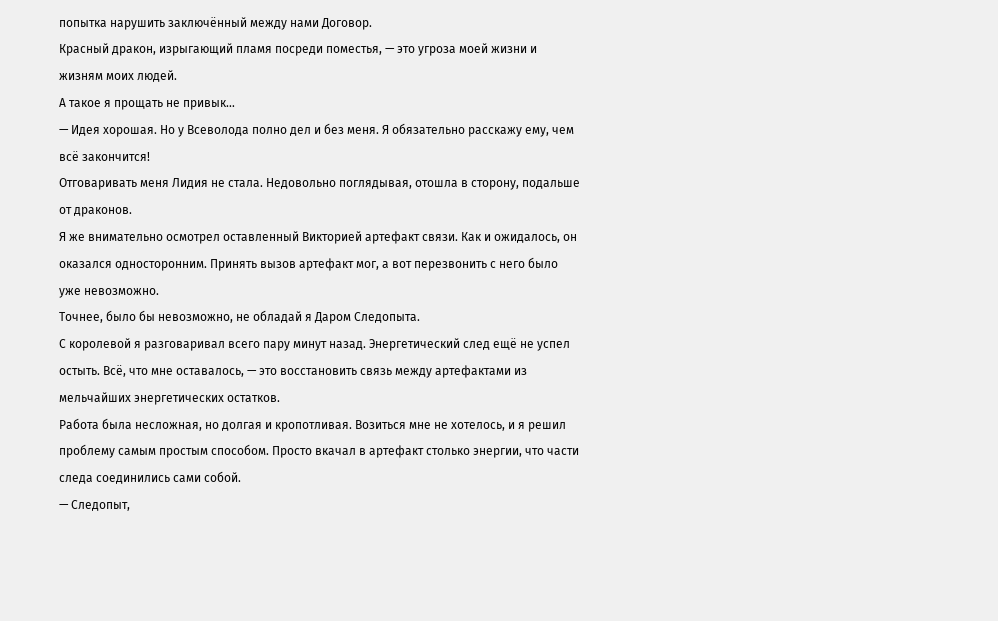попытка нарушить заключённый между нами Договор.
Красный дракон, изрыгающий пламя посреди поместья, — это угроза моей жизни и жизням моих людей.
А такое я прощать не привык…
— Идея хорошая. Но у Всеволода полно дел и без меня. Я обязательно расскажу ему, чем всё закончится!
Отговаривать меня Лидия не стала. Недовольно поглядывая, отошла в сторону, подальше от драконов.
Я же внимательно осмотрел оставленный Викторией артефакт связи. Как и ожидалось, он оказался односторонним. Принять вызов артефакт мог, а вот перезвонить с него было уже невозможно.
Точнее, было бы невозможно, не обладай я Даром Следопыта.
С королевой я разговаривал всего пару минут назад. Энергетический след ещё не успел остыть. Всё, что мне оставалось, — это восстановить связь между артефактами из мельчайших энергетических остатков.
Работа была несложная, но долгая и кропотливая. Возиться мне не хотелось, и я решил проблему самым простым способом. Просто вкачал в артефакт столько энергии, что части следа соединились сами собой.
— Следопыт,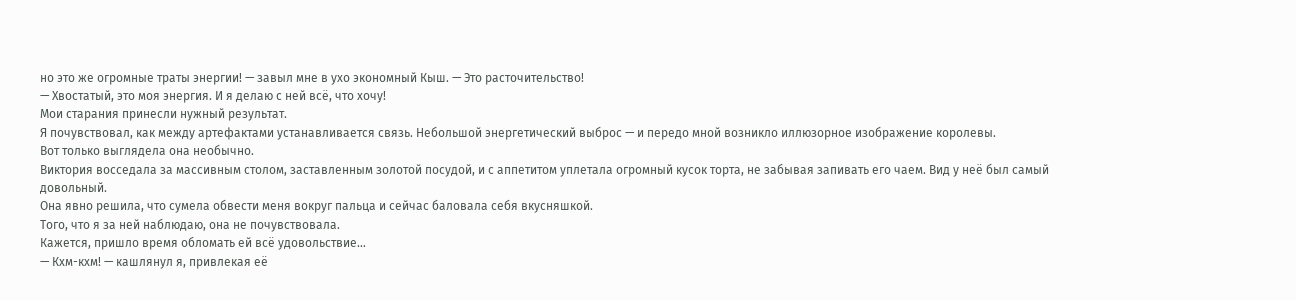но это же огромные траты энергии! — завыл мне в ухо экономный Кыш. — Это расточительство!
— Хвостатый, это моя энергия. И я делаю с ней всё, что хочу!
Мои старания принесли нужный результат.
Я почувствовал, как между артефактами устанавливается связь. Небольшой энергетический выброс — и передо мной возникло иллюзорное изображение королевы.
Вот только выглядела она необычно.
Виктория восседала за массивным столом, заставленным золотой посудой, и с аппетитом уплетала огромный кусок торта, не забывая запивать его чаем. Вид у неё был самый довольный.
Она явно решила, что сумела обвести меня вокруг пальца и сейчас баловала себя вкусняшкой.
Того, что я за ней наблюдаю, она не почувствовала.
Кажется, пришло время обломать ей всё удовольствие…
— Кхм-кхм! — кашлянул я, привлекая её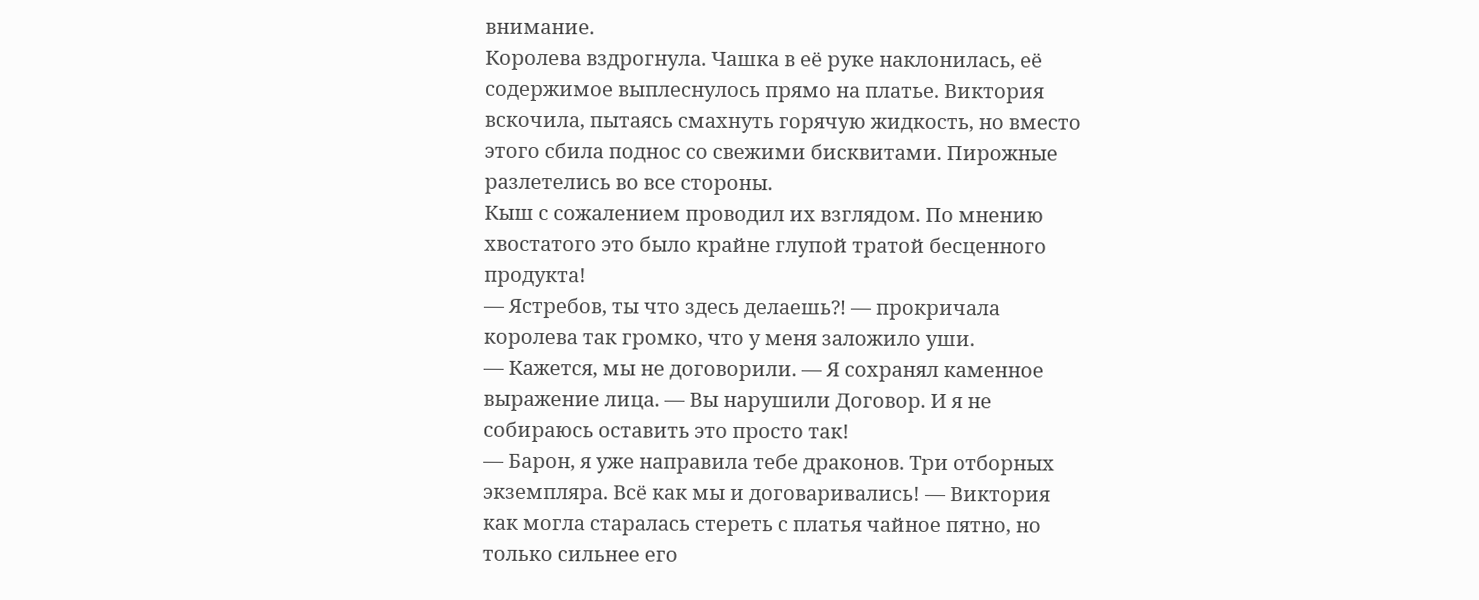внимание.
Королева вздрогнула. Чашка в её руке наклонилась, её содержимое выплеснулось прямо на платье. Виктория вскочила, пытаясь смахнуть горячую жидкость, но вместо этого сбила поднос со свежими бисквитами. Пирожные разлетелись во все стороны.
Кыш с сожалением проводил их взглядом. По мнению хвостатого это было крайне глупой тратой бесценного продукта!
— Ястребов, ты что здесь делаешь⁈ — прокричала королева так громко, что у меня заложило уши.
— Кажется, мы не договорили. — Я сохранял каменное выражение лица. — Вы нарушили Договор. И я не собираюсь оставить это просто так!
— Барон, я уже направила тебе драконов. Три отборных экземпляра. Всё как мы и договаривались! — Виктория как могла старалась стереть с платья чайное пятно, но только сильнее его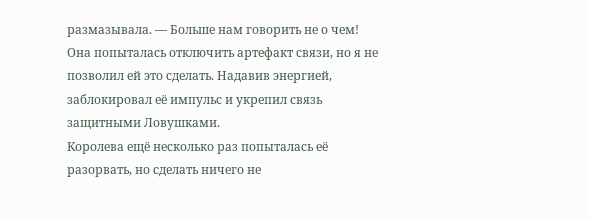размазывала. — Больше нам говорить не о чем!
Она попыталась отключить артефакт связи, но я не позволил ей это сделать. Надавив энергией, заблокировал её импульс и укрепил связь защитными Ловушками.
Королева ещё несколько раз попыталась её разорвать, но сделать ничего не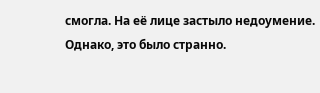смогла. На её лице застыло недоумение.
Однако, это было странно.